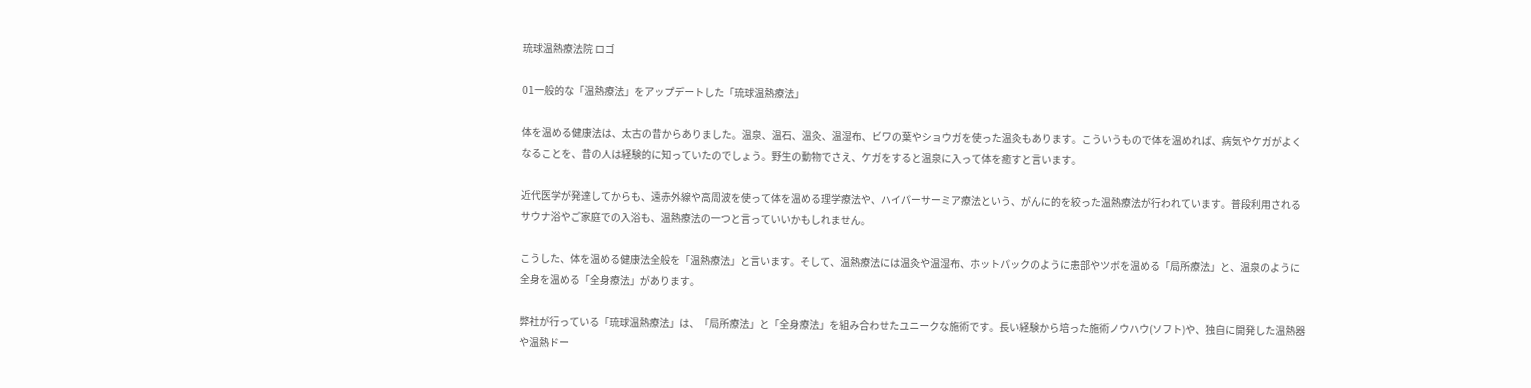琉球温熱療法院 ロゴ

01一般的な「温熱療法」をアップデートした「琉球温熱療法」

体を温める健康法は、太古の昔からありました。温泉、温石、温灸、温湿布、ビワの葉やショウガを使った温灸もあります。こういうもので体を温めれば、病気やケガがよくなることを、昔の人は経験的に知っていたのでしょう。野生の動物でさえ、ケガをすると温泉に入って体を癒すと言います。

近代医学が発達してからも、遠赤外線や高周波を使って体を温める理学療法や、ハイパーサーミア療法という、がんに的を絞った温熱療法が行われています。普段利用されるサウナ浴やご家庭での入浴も、温熱療法の一つと言っていいかもしれません。

こうした、体を温める健康法全般を「温熱療法」と言います。そして、温熱療法には温灸や温湿布、ホットパックのように患部やツボを温める「局所療法」と、温泉のように全身を温める「全身療法」があります。

弊社が行っている「琉球温熱療法」は、「局所療法」と「全身療法」を組み合わせたユニークな施術です。長い経験から培った施術ノウハウ(ソフト)や、独自に開発した温熱器や温熱ドー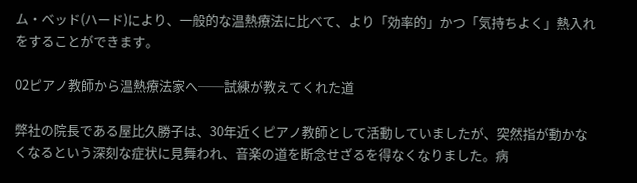ム・ベッド(ハード)により、一般的な温熱療法に比べて、より「効率的」かつ「気持ちよく」熱入れをすることができます。

02ピアノ教師から温熱療法家へ──試練が教えてくれた道

弊社の院長である屋比久勝子は、30年近くピアノ教師として活動していましたが、突然指が動かなくなるという深刻な症状に見舞われ、音楽の道を断念せざるを得なくなりました。病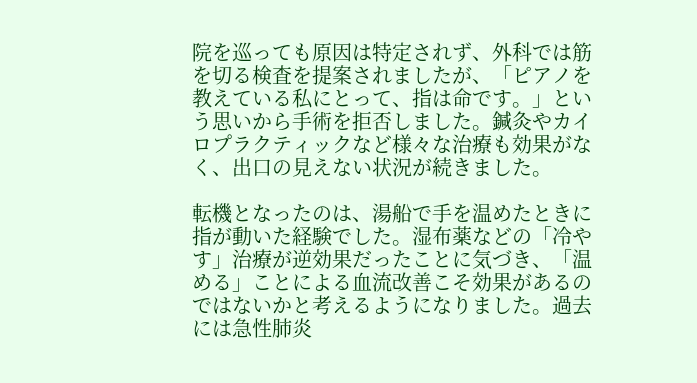院を巡っても原因は特定されず、外科では筋を切る検査を提案されましたが、「ピアノを教えている私にとって、指は命です。」という思いから手術を拒否しました。鍼灸やカイロプラクティックなど様々な治療も効果がなく、出口の見えない状況が続きました。

転機となったのは、湯船で手を温めたときに指が動いた経験でした。湿布薬などの「冷やす」治療が逆効果だったことに気づき、「温める」ことによる血流改善こそ効果があるのではないかと考えるようになりました。過去には急性肺炎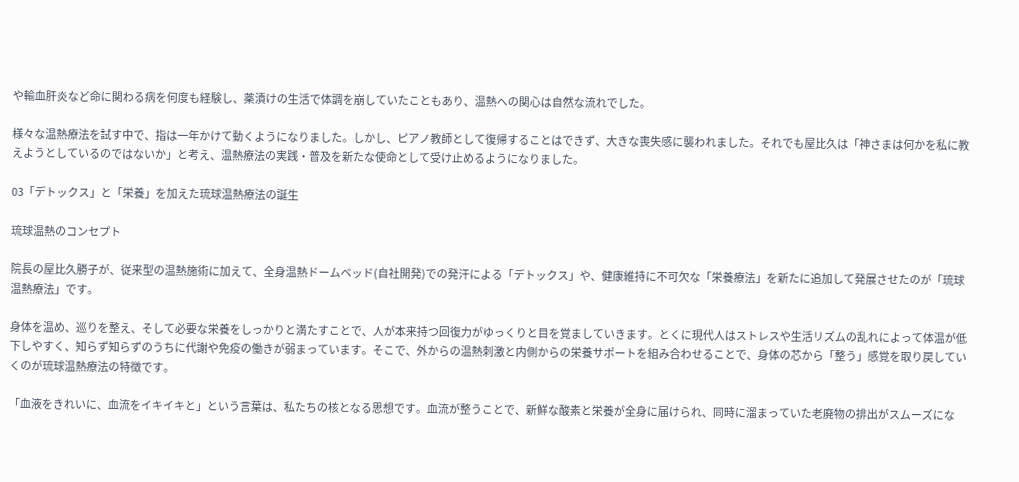や輸血肝炎など命に関わる病を何度も経験し、薬漬けの生活で体調を崩していたこともあり、温熱への関心は自然な流れでした。

様々な温熱療法を試す中で、指は一年かけて動くようになりました。しかし、ピアノ教師として復帰することはできず、大きな喪失感に襲われました。それでも屋比久は「神さまは何かを私に教えようとしているのではないか」と考え、温熱療法の実践・普及を新たな使命として受け止めるようになりました。

03「デトックス」と「栄養」を加えた琉球温熱療法の誕生

琉球温熱のコンセプト

院長の屋比久勝子が、従来型の温熱施術に加えて、全身温熱ドームベッド(自社開発)での発汗による「デトックス」や、健康維持に不可欠な「栄養療法」を新たに追加して発展させたのが「琉球温熱療法」です。

身体を温め、巡りを整え、そして必要な栄養をしっかりと満たすことで、人が本来持つ回復力がゆっくりと目を覚ましていきます。とくに現代人はストレスや生活リズムの乱れによって体温が低下しやすく、知らず知らずのうちに代謝や免疫の働きが弱まっています。そこで、外からの温熱刺激と内側からの栄養サポートを組み合わせることで、身体の芯から「整う」感覚を取り戻していくのが琉球温熱療法の特徴です。

「血液をきれいに、血流をイキイキと」という言葉は、私たちの核となる思想です。血流が整うことで、新鮮な酸素と栄養が全身に届けられ、同時に溜まっていた老廃物の排出がスムーズにな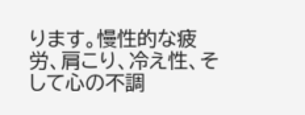ります。慢性的な疲労、肩こり、冷え性、そして心の不調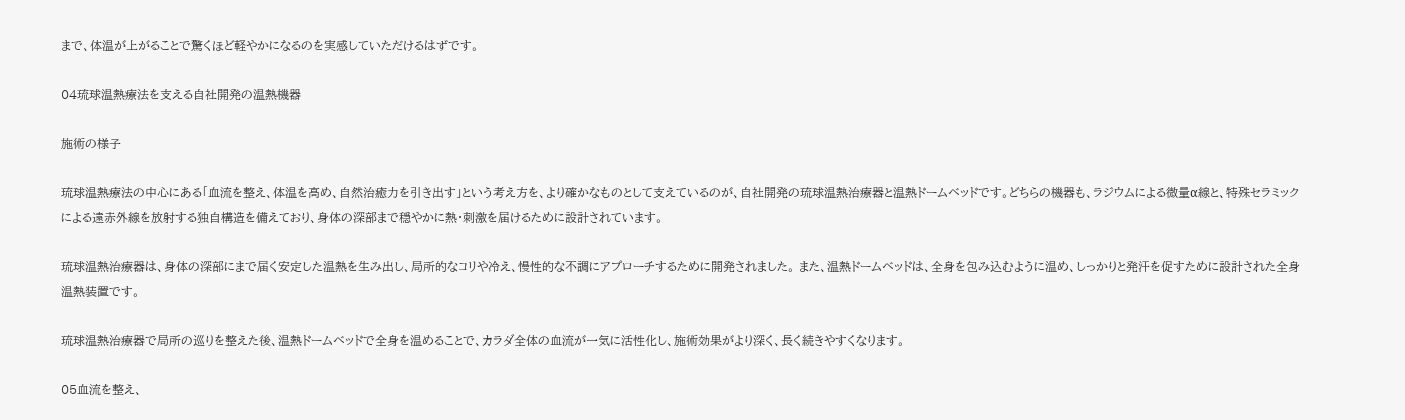まで、体温が上がることで驚くほど軽やかになるのを実感していただけるはずです。

04琉球温熱療法を支える自社開発の温熱機器

施術の様子

琉球温熱療法の中心にある「血流を整え、体温を高め、自然治癒力を引き出す」という考え方を、より確かなものとして支えているのが、自社開発の琉球温熱治療器と温熱ドームベッドです。どちらの機器も、ラジウムによる微量α線と、特殊セラミックによる遠赤外線を放射する独自構造を備えており、身体の深部まで穏やかに熱・刺激を届けるために設計されています。

琉球温熱治療器は、身体の深部にまで届く安定した温熱を生み出し、局所的なコリや冷え、慢性的な不調にアプローチするために開発されました。 また、温熱ドームベッドは、全身を包み込むように温め、しっかりと発汗を促すために設計された全身温熱装置です。

琉球温熱治療器で局所の巡りを整えた後、温熱ドームベッドで全身を温めることで、カラダ全体の血流が一気に活性化し、施術効果がより深く、長く続きやすくなります。

05血流を整え、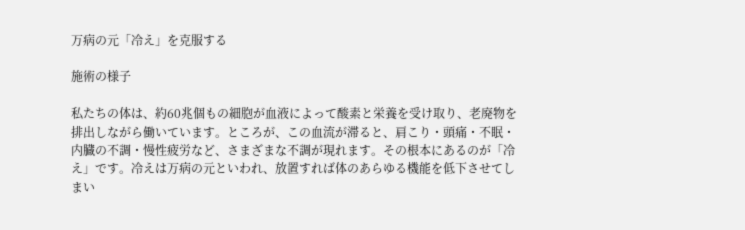万病の元「冷え」を克服する

施術の様子

私たちの体は、約60兆個もの細胞が血液によって酸素と栄養を受け取り、老廃物を排出しながら働いています。ところが、この血流が滞ると、肩こり・頭痛・不眠・内臓の不調・慢性疲労など、さまざまな不調が現れます。その根本にあるのが「冷え」です。冷えは万病の元といわれ、放置すれば体のあらゆる機能を低下させてしまい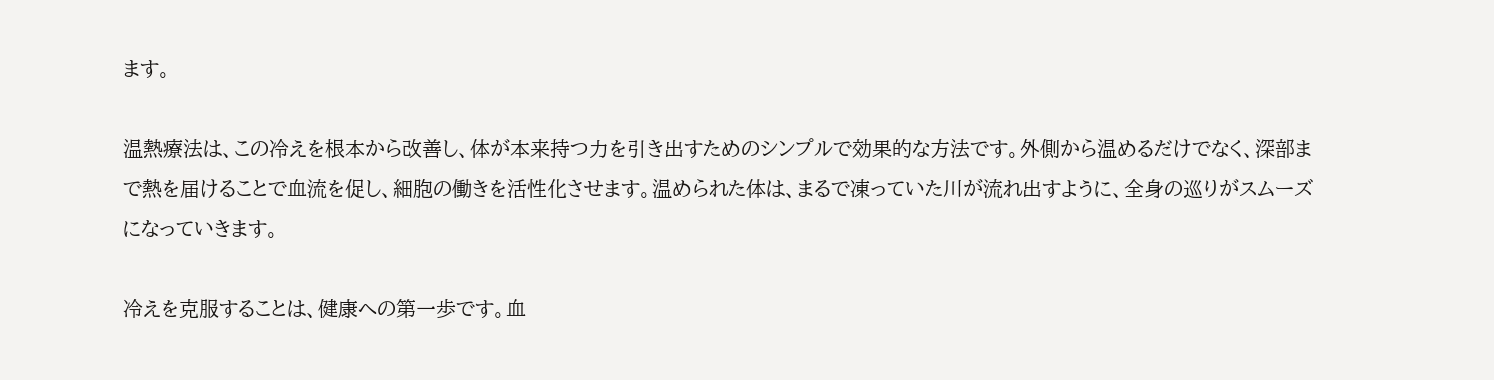ます。

温熱療法は、この冷えを根本から改善し、体が本来持つ力を引き出すためのシンプルで効果的な方法です。外側から温めるだけでなく、深部まで熱を届けることで血流を促し、細胞の働きを活性化させます。温められた体は、まるで凍っていた川が流れ出すように、全身の巡りがスムーズになっていきます。

冷えを克服することは、健康への第一歩です。血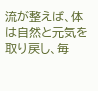流が整えば、体は自然と元気を取り戻し、毎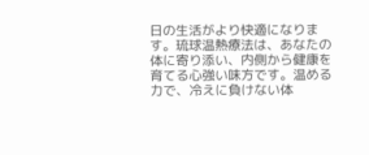日の生活がより快適になります。琉球温熱療法は、あなたの体に寄り添い、内側から健康を育てる心強い味方です。温める力で、冷えに負けない体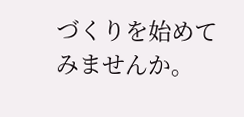づくりを始めてみませんか。